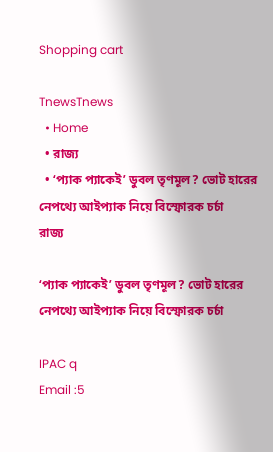Shopping cart

TnewsTnews
  • Home
  • রাজ্য
  • ‘প্যাক প্যাকেই’ ডুবল তৃণমূল? ভোট হারের নেপথ্যে আইপ্যাক নিয়ে বিস্ফোরক চর্চা
রাজ্য

‘প্যাক প্যাকেই’ ডুবল তৃণমূল? ভোট হারের নেপথ্যে আইপ্যাক নিয়ে বিস্ফোরক চর্চা

IPAC q
Email :5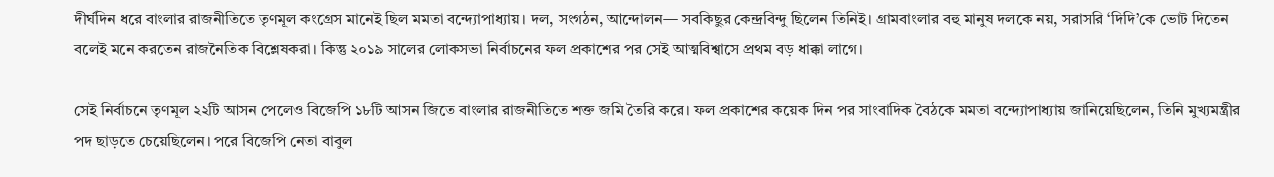দীর্ঘদিন ধরে বাংলার রাজনীতিতে তৃণমূল কংগ্রেস মানেই ছিল মমতা বন্দ্যোপাধ্যায়। দল, সংগঠন, আন্দোলন— সবকিছুর কেন্দ্রবিন্দু ছিলেন তিনিই। গ্রামবাংলার বহু মানুষ দলকে নয়, সরাসরি ‘দিদি’কে ভোট দিতেন বলেই মনে করতেন রাজনৈতিক বিশ্লেষকরা। কিন্তু ২০১৯ সালের লোকসভা নির্বাচনের ফল প্রকাশের পর সেই আত্মবিশ্বাসে প্রথম বড় ধাক্কা লাগে।

সেই নির্বাচনে তৃণমূল ২২টি আসন পেলেও বিজেপি ১৮টি আসন জিতে বাংলার রাজনীতিতে শক্ত জমি তৈরি করে। ফল প্রকাশের কয়েক দিন পর সাংবাদিক বৈঠকে মমতা বন্দ্যোপাধ্যায় জানিয়েছিলেন, তিনি মুখ্যমন্ত্রীর পদ ছাড়তে চেয়েছিলেন। পরে বিজেপি নেতা বাবুল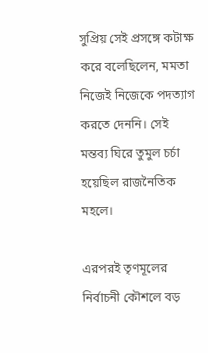সুপ্রিয় সেই প্রসঙ্গে কটাক্ষ করে বলেছিলেন, মমতা নিজেই নিজেকে পদত্যাগ করতে দেননি। সেই মন্তব্য ঘিরে তুমুল চর্চা হয়েছিল রাজনৈতিক মহলে।

এরপরই তৃণমূলের নির্বাচনী কৌশলে বড়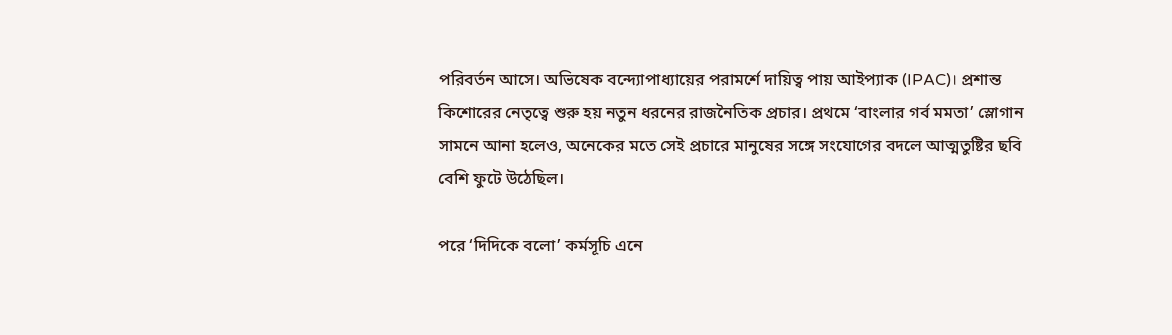পরিবর্তন আসে। অভিষেক বন্দ্যোপাধ্যায়ের পরামর্শে দায়িত্ব পায় আইপ্যাক (IPAC)। প্রশান্ত কিশোরের নেতৃত্বে শুরু হয় নতুন ধরনের রাজনৈতিক প্রচার। প্রথমে ‘বাংলার গর্ব মমতা’ স্লোগান সামনে আনা হলেও, অনেকের মতে সেই প্রচারে মানুষের সঙ্গে সংযোগের বদলে আত্মতুষ্টির ছবি বেশি ফুটে উঠেছিল।

পরে ‘দিদিকে বলো’ কর্মসূচি এনে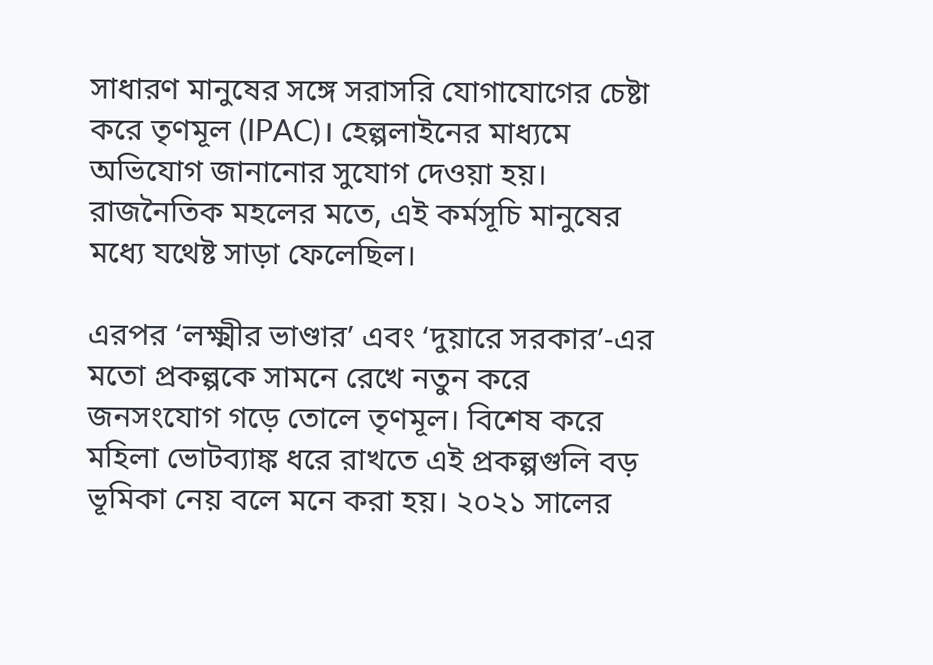সাধারণ মানুষের সঙ্গে সরাসরি যোগাযোগের চেষ্টা করে তৃণমূল (IPAC)। হেল্পলাইনের মাধ্যমে অভিযোগ জানানোর সুযোগ দেওয়া হয়। রাজনৈতিক মহলের মতে, এই কর্মসূচি মানুষের মধ্যে যথেষ্ট সাড়া ফেলেছিল।

এরপর ‘লক্ষ্মীর ভাণ্ডার’ এবং ‘দুয়ারে সরকার’-এর মতো প্রকল্পকে সামনে রেখে নতুন করে জনসংযোগ গড়ে তোলে তৃণমূল। বিশেষ করে মহিলা ভোটব্যাঙ্ক ধরে রাখতে এই প্রকল্পগুলি বড় ভূমিকা নেয় বলে মনে করা হয়। ২০২১ সালের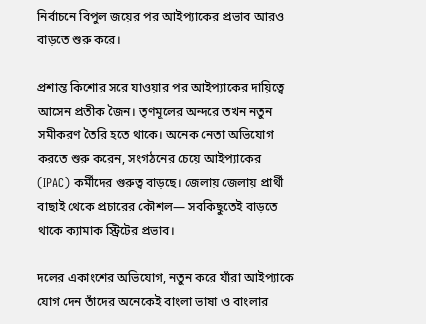নির্বাচনে বিপুল জয়ের পর আইপ্যাকের প্রভাব আরও বাড়তে শুরু করে।

প্রশান্ত কিশোর সরে যাওয়ার পর আইপ্যাকের দায়িত্বে আসেন প্রতীক জৈন। তৃণমূলের অন্দরে তখন নতুন সমীকরণ তৈরি হতে থাকে। অনেক নেতা অভিযোগ করতে শুরু করেন, সংগঠনের চেয়ে আইপ্যাকের (IPAC) কর্মীদের গুরুত্ব বাড়ছে। জেলায় জেলায় প্রার্থী বাছাই থেকে প্রচারের কৌশল— সবকিছুতেই বাড়তে থাকে ক্যামাক স্ট্রিটের প্রভাব।

দলের একাংশের অভিযোগ, নতুন করে যাঁরা আইপ্যাকে যোগ দেন তাঁদের অনেকেই বাংলা ভাষা ও বাংলার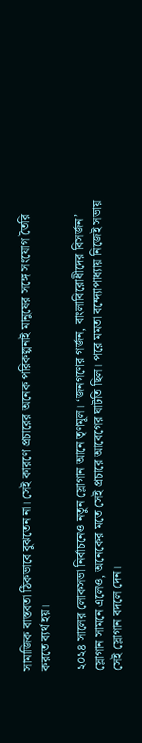সামাজিক বাস্তবতা ঠিকভাবে বুঝতেন না। সেই কারণে প্রচারের অনেক পরিকল্পনাই মানুষের সঙ্গে সংযোগ তৈরি করতে ব্যর্থ হয়।

২০২৪ সালের লোকসভা নির্বাচনেও নতুন স্লোগান আনে তৃণমূল। ‘জনগণের গর্জন, বাংলাবিরোধীদের বিসর্জন’ স্লোগান সামনে এলেও, অনেকের মতে সেই প্রচারে আবেগের ঘাটতি ছিল। পরে মমতা বন্দ্যোপাধ্যায় নিজেই সভায় সেই স্লোগান বদলে দেন।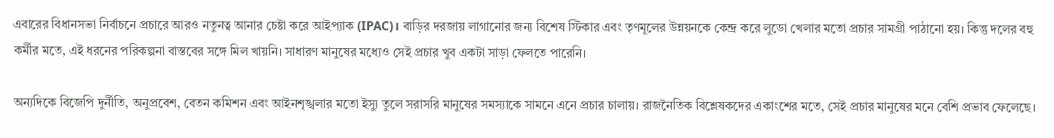এবারের বিধানসভা নির্বাচনে প্রচারে আরও নতুনত্ব আনার চেষ্টা করে আইপ্যাক (IPAC)। বাড়ির দরজায় লাগানোর জন্য বিশেষ স্টিকার এবং তৃণমূলের উন্নয়নকে কেন্দ্র করে লুডো খেলার মতো প্রচার সামগ্রী পাঠানো হয়। কিন্তু দলের বহু কর্মীর মতে, এই ধরনের পরিকল্পনা বাস্তবের সঙ্গে মিল খায়নি। সাধারণ মানুষের মধ্যেও সেই প্রচার খুব একটা সাড়া ফেলতে পারেনি।

অন্যদিকে বিজেপি দুর্নীতি, অনুপ্রবেশ, বেতন কমিশন এবং আইনশৃঙ্খলার মতো ইস্যু তুলে সরাসরি মানুষের সমস্যাকে সামনে এনে প্রচার চালায়। রাজনৈতিক বিশ্লেষকদের একাংশের মতে, সেই প্রচার মানুষের মনে বেশি প্রভাব ফেলেছে।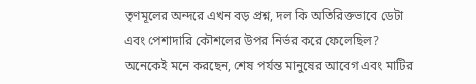তৃণমূলের অন্দরে এখন বড় প্রশ্ন, দল কি অতিরিক্তভাবে ডেটা এবং পেশাদারি কৌশলের উপর নির্ভর করে ফেলেছিল? অনেকেই মনে করছেন, শেষ পর্যন্ত মানুষের আবেগ এবং মাটির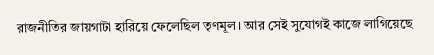রাজনীতির জায়গাটা হারিয়ে ফেলেছিল তৃণমূল। আর সেই সুযোগই কাজে লাগিয়েছে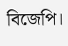বিজেপি।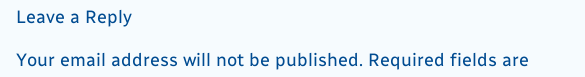Leave a Reply

Your email address will not be published. Required fields are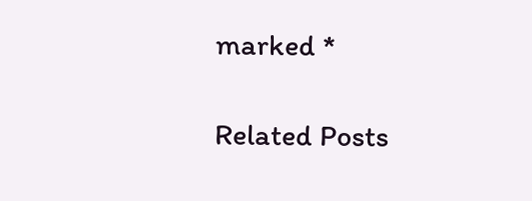marked *

Related Posts